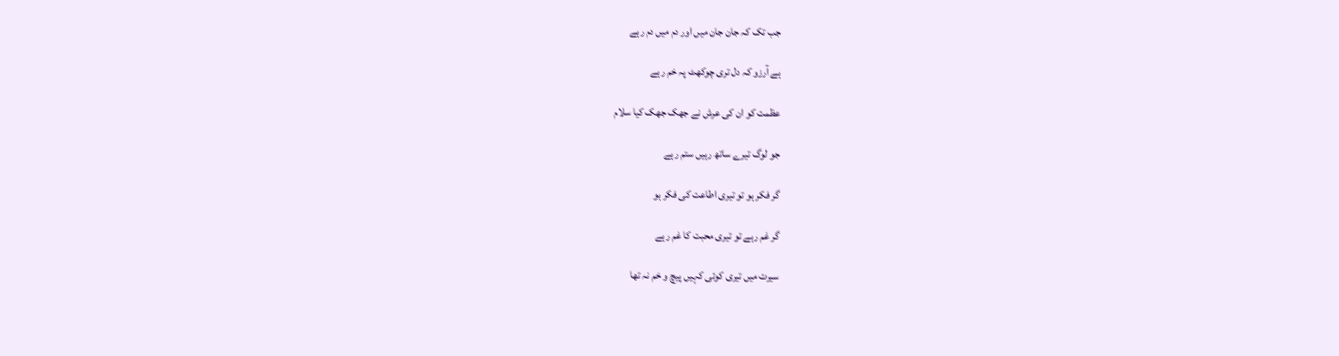جب تک کہ جان جان میں اور دم میں دم رہے

ہے آرزو کہ دل تری چوکھٹ پہ خم رہے

عظمت کو ان کی عرش نے جھک جھک کیا سلام

جو لوگ تیرے ساتھ رہیں ستم رہے

گر فکر ہو تو تیری اطاعت کی فکر ہو

گر غم رہے تو تیری محبت کا غم رہے

سیرت میں تیری کوئی کہیں پیچ و خم نہ تھا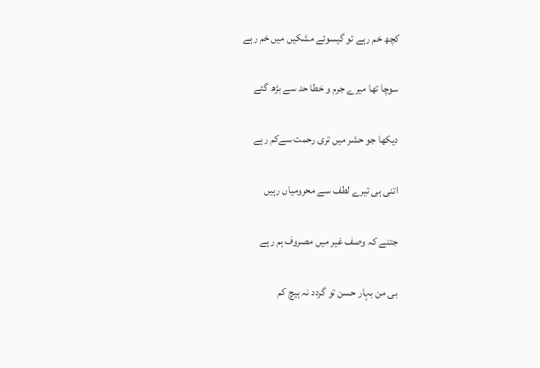کچھ خم رہے تو گیسوئے مشکیں میں خم رہے

سوچا تھا میرے جرم و خطا حد سے بڑھ گئے

دیکھا جو حشر میں تری رحمت سےکم رہے

اتنی ہی تیرے لطف سے محرومیاں رہیں

جتنے کہ وصف غیر میں مصروف ہم رہے

بی من بہار حسن تو گردد نہ ہیچ کم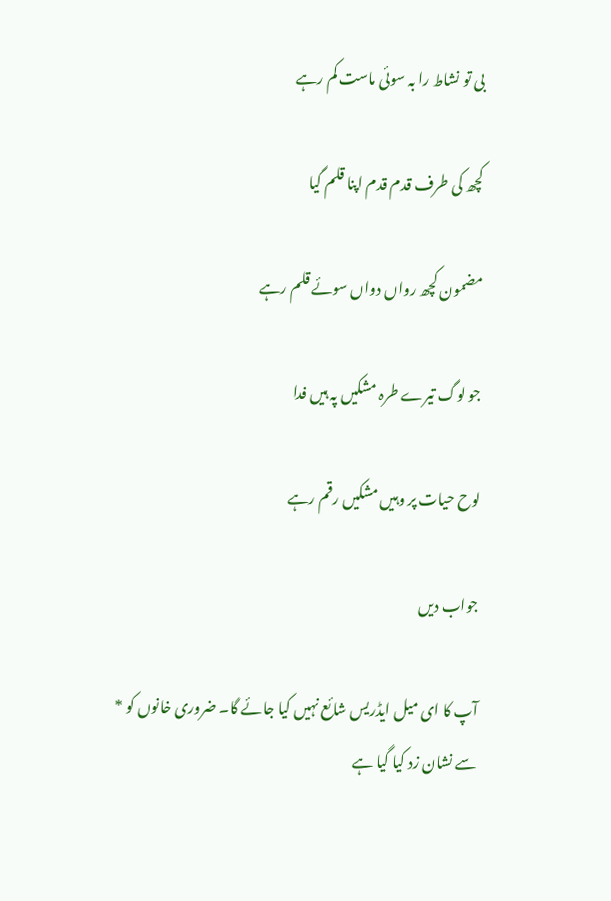بی تو نشاط را بہ سوئی ماست کم رہے

کچھ کی طرف قدم قدم اپنا قلم گیا

مضمون کچھ رواں دواں سوئے قلم رہے

جو لوگ تیرے طرہ مشکیں پہ ہیں فدا

لوح حیات پر وہیں مشکیں رقم رہے

جواب دیں

آپ کا ای میل ایڈریس شائع نہیں کیا جائے گا۔ ضروری خانوں کو * سے نشان زد کیا گیا ہے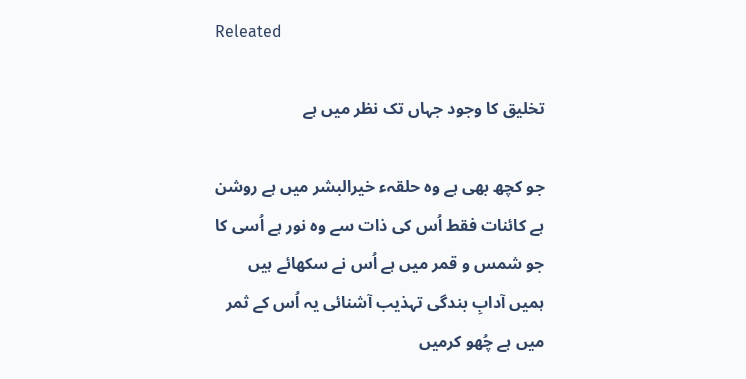Releated

تخلیق کا وجود جہاں تک نظر میں ہے

جو کچھ بھی ہے وہ حلقہء خیرالبشر میں ہے روشن ہے کائنات فقط اُس کی ذات سے وہ نور ہے اُسی کا جو شمس و قمر میں ہے اُس نے سکھائے ہیں ہمیں آدابِ بندگی تہذیب آشنائی یہ اُس کے ثمر میں ہے چُھو کرمیں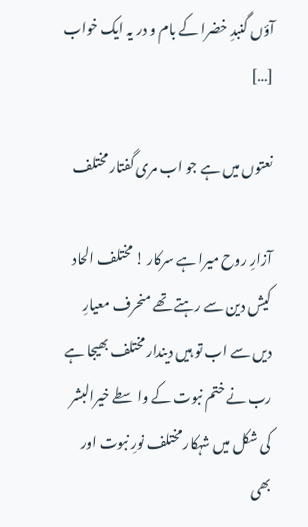آؤں گنبدِ خضرا کے بام و در یہ ایک خواب […]

نعتوں میں ہے جو اب مری گفتار مختلف

آزارِ روح میرا ہے سرکار ! مختلف الحاد کیش دین سے رہتے تھے منحرف معیارِ دیں سے اب تو ہیں دیندار مختلف بھیجا ہے رب نے ختم نبوت کے واسطے خیرالبشر کی شکل میں شہکار مختلف نورِ نبوت اور بھی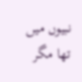نبیوں میں تھا مگر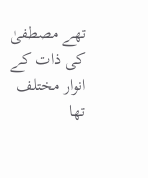تھے مصطفیٰ کی ذات کے انوار مختلف تھا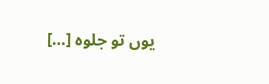یوں تو جلوہ […]